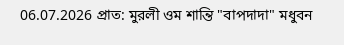06.07.2026 প্রাত: মুরলী ওম শান্তি "বাপদাদা" মধুবন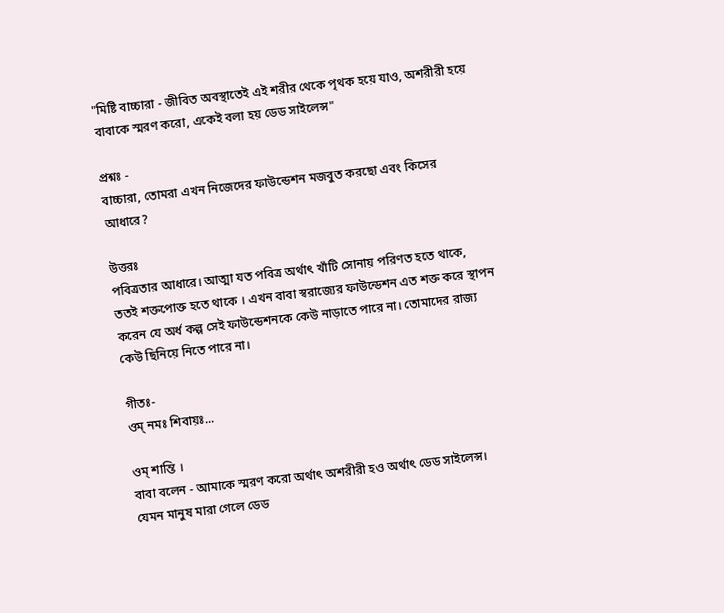"মিষ্টি বাচ্চারা - জীবিত অবস্থাতেই এই শরীর থেকে পৃথক হয়ে যাও, অশরীরী হয়ে বাবাকে স্মরণ করো, একেই বলা হয় ডেড সাইলেন্স"

প্রশ্নঃ -
বাচ্চারা, তোমরা এখন নিজেদের ফাউন্ডেশন মজবুত করছো এবং কিসের আধারে?

উত্তরঃ
পবিত্রতার আধারে। আত্মা যত পবিত্র অর্থাৎ খাঁটি সোনায় পরিণত হতে থাকে, ততই শক্তপোক্ত হতে থাকে । এখন বাবা স্বরাজ্যের ফাউন্ডেশন এত শক্ত করে স্থাপন করেন যে অর্ধ কল্প সেই ফাউন্ডেশনকে কেউ নাড়াতে পারে না। তোমাদের রাজ্য কেউ ছিনিয়ে নিতে পারে না।

গীতঃ-
ওম্ নমঃ শিবায়ঃ...

ওম্ শান্তি ।
বাবা বলেন - আমাকে স্মরণ করো অর্থাৎ অশরীরী হও অর্থাৎ ডেড সাইলেন্স। যেমন মানুষ মারা গেলে ডেড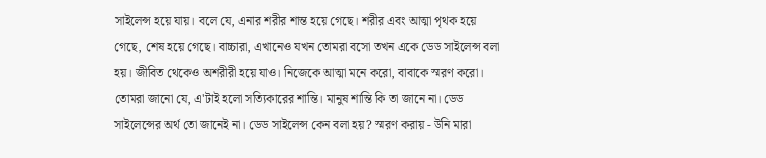সাইলেন্স হয়ে যায়। বলে যে, এনার শরীর শান্ত হয়ে গেছে। শরীর এবং আত্মা পৃথক হয়ে গেছে, শেষ হয়ে গেছে। বাচ্চারা, এখানেও যখন তোমরা বসো তখন একে ডেড সাইলেন্স বলা হয়। জীবিত থেকেও অশরীরী হয়ে যাও। নিজেকে আত্মা মনে করো, বাবাকে স্মরণ করো। তোমরা জানো যে, এ'টাই হলো সত্যিকারের শান্তি। মানুষ শান্তি কি তা জানে না। ডেড সাইলেন্সের অর্থ তো জানেই না। ডেড সাইলেন্স কেন বলা হয়? স্মরণ করায় - উনি মারা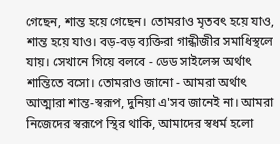গেছেন, শান্ত হয়ে গেছেন। তোমরাও মৃতবৎ হয়ে যাও, শান্ত হয়ে যাও। বড়-বড় ব্যক্তিরা গান্ধীজীর সমাধিস্থলে যায়। সেখানে গিয়ে বলবে - ডেড সাইলেন্স অর্থাৎ শান্তিতে বসো। তোমরাও জানো - আমরা অর্থাৎ আত্মারা শান্ত-স্বরূপ, দুনিয়া এ'সব জানেই না। আমরা নিজেদের স্বরূপে স্থির থাকি, আমাদের স্বধর্ম হলো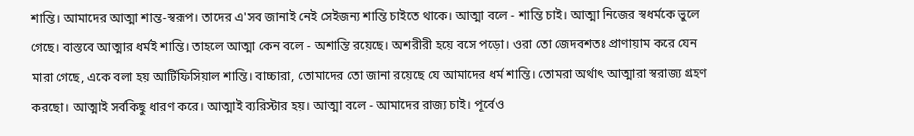শান্তি। আমাদের আত্মা শান্ত-স্বরূপ। তাদের এ'সব জানাই নেই সেইজন্য শান্তি চাইতে থাকে। আত্মা বলে - শান্তি চাই। আত্মা নিজের স্বধর্মকে ভুলে গেছে। বাস্তবে আত্মার ধর্মই শান্তি। তাহলে আত্মা কেন বলে - অশান্তি রয়েছে। অশরীরী হয়ে বসে পড়ো। ওরা তো জেদবশতঃ প্রাণায়াম করে যেন মারা গেছে, একে বলা হয় আর্টিফিসিয়াল শান্তি। বাচ্চারা, তোমাদের তো জানা রয়েছে যে আমাদের ধর্ম শান্তি। তোমরা অর্থাৎ আত্মারা স্বরাজ্য গ্রহণ করছো। আত্মাই সর্বকিছু ধারণ করে। আত্মাই ব্যরিস্টার হয়। আত্মা বলে - আমাদের রাজ্য চাই। পূর্বেও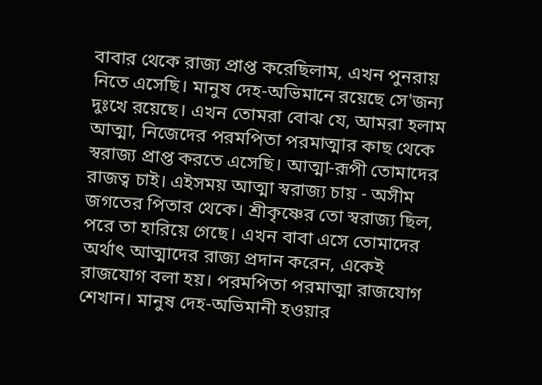বাবার থেকে রাজ্য প্রাপ্ত করেছিলাম, এখন পুনরায় নিতে এসেছি। মানুষ দেহ-অভিমানে রয়েছে সে'জন্য দুঃখে রয়েছে। এখন তোমরা বোঝ যে, আমরা হলাম আত্মা, নিজেদের পরমপিতা পরমাত্মার কাছ থেকে স্বরাজ্য প্রাপ্ত করতে এসেছি। আত্মা-রূপী তোমাদের রাজত্ব চাই। এইসময় আত্মা স্বরাজ্য চায় - অসীম জগতের পিতার থেকে। শ্রীকৃষ্ণের তো স্বরাজ্য ছিল, পরে তা হারিয়ে গেছে। এখন বাবা এসে তোমাদের অর্থাৎ আত্মাদের রাজ্য প্রদান করেন, একেই রাজযোগ বলা হয়। পরমপিতা পরমাত্মা রাজযোগ শেখান। মানুষ দেহ-অভিমানী হওয়ার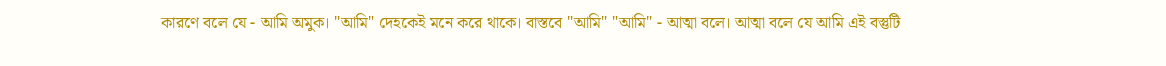কারণে বলে যে - আমি অমুক। "আমি" দেহকেই মনে করে থাকে। বাস্তবে "আমি" "আমি" - আত্মা বলে। আত্মা বলে যে আমি এই বস্তুটি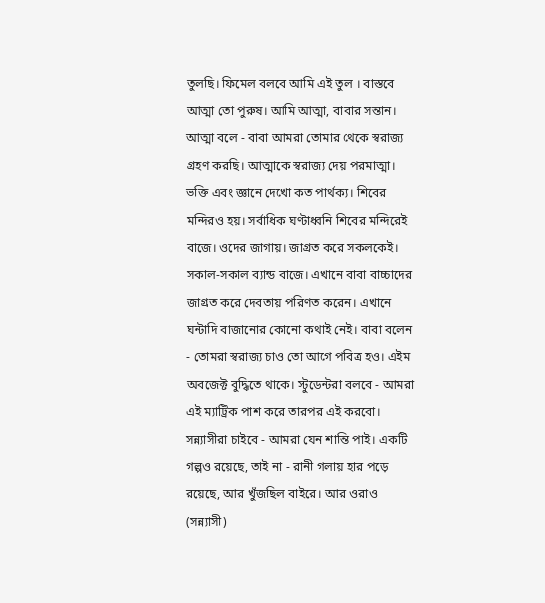তুলছি। ফিমেল বলবে আমি এই তুল । বাস্তবে আত্মা তো পুরুষ। আমি আত্মা, বাবার সন্তান। আত্মা বলে - বাবা আমরা তোমার থেকে স্বরাজ্য গ্রহণ করছি। আত্মাকে স্বরাজ্য দেয় পরমাত্মা। ভক্তি এবং জ্ঞানে দেখো কত পার্থক্য। শিবের মন্দিরও হয়। সর্বাধিক ঘণ্টাধ্বনি শিবের মন্দিরেই বাজে। ওদের জাগায়। জাগ্রত করে সকলকেই। সকাল-সকাল ব্যান্ড বাজে। এখানে বাবা বাচ্চাদের জাগ্রত করে দেবতায় পরিণত করেন। এখানে ঘন্টাদি বাজানোর কোনো কথাই নেই। বাবা বলেন - তোমরা স্বরাজ্য চাও তো আগে পবিত্র হও। এইম অবজেক্ট বুদ্ধিতে থাকে। স্টুডেন্টরা বলবে - আমরা এই ম্যাট্রিক পাশ করে তারপর এই করবো। সন্ন্যাসীরা চাইবে - আমরা যেন শান্তি পাই। একটি গল্পও রয়েছে, তাই না - রানী গলায় হার পড়ে রয়েছে, আর খুঁজছিল বাইরে। আর ওরাও (সন্ন্যাসী)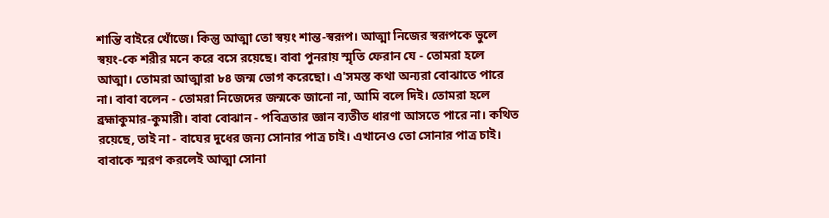শান্তি বাইরে খোঁজে। কিন্তু আত্মা তো স্বয়ং শান্ত-স্বরূপ। আত্মা নিজের স্বরূপকে ভুলে স্বয়ং-কে শরীর মনে করে বসে রয়েছে। বাবা পুনরায় স্মৃতি ফেরান যে - তোমরা হলে আত্মা। তোমরা আত্মারা ৮৪ জন্ম ভোগ করেছো। এ'সমস্ত কথা অন্যরা বোঝাতে পারে না। বাবা বলেন - তোমরা নিজেদের জন্মকে জানো না, আমি বলে দিই। তোমরা হলে ব্রহ্মাকুমার-কুমারী। বাবা বোঝান - পবিত্রতার জ্ঞান ব্যতীত ধারণা আসতে পারে না। কথিত রয়েছে, তাই না - বাঘের দুধের জন্য সোনার পাত্র চাই। এখানেও তো সোনার পাত্র চাই। বাবাকে স্মরণ করলেই আত্মা সোনা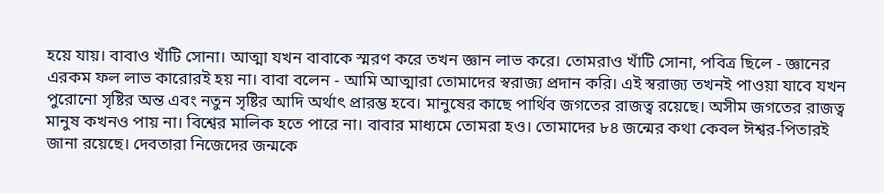হয়ে যায়। বাবাও খাঁটি সোনা। আত্মা যখন বাবাকে স্মরণ করে তখন জ্ঞান লাভ করে। তোমরাও খাঁটি সোনা, পবিত্র ছিলে - জ্ঞানের এরকম ফল লাভ কারোরই হয় না। বাবা বলেন - আমি আত্মারা তোমাদের স্বরাজ্য প্রদান করি। এই স্বরাজ্য তখনই পাওয়া যাবে যখন পুরোনো সৃষ্টির অন্ত এবং নতুন সৃষ্টির আদি অর্থাৎ প্রারম্ভ হবে। মানুষের কাছে পার্থিব জগতের রাজত্ব রয়েছে। অসীম জগতের রাজত্ব মানুষ কখনও পায় না। বিশ্বের মালিক হতে পারে না। বাবার মাধ্যমে তোমরা হও। তোমাদের ৮৪ জন্মের কথা কেবল ঈশ্বর-পিতারই জানা রয়েছে। দেবতারা নিজেদের জন্মকে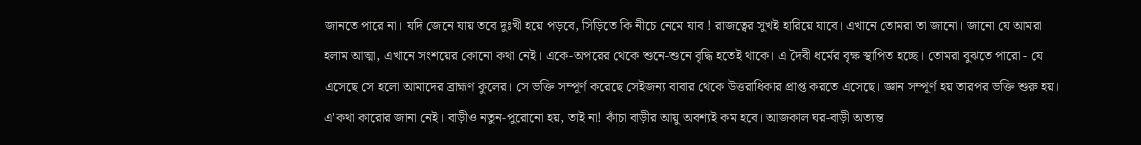জানতে পারে না। যদি জেনে যায় তবে দুঃখী হয়ে পড়বে, সিড়িতে কি নীচে নেমে যাব ! রাজত্বের সুখই হারিয়ে যাবে। এখানে তোমরা তা জানো। জানো যে আমরা হলাম আত্মা, এখানে সংশয়ের কোনো কথা নেই। একে-অপরের থেকে শুনে-শুনে বৃদ্ধি হতেই থাকে। এ দৈবী ধর্মের বৃক্ষ স্থাপিত হচ্ছে। তোমরা বুঝতে পারো - যে এসেছে সে হলো আমাদের ব্রাহ্মণ কুলের। সে ভক্তি সম্পূর্ণ করেছে সেইজন্য বাবার থেকে উত্তরাধিকার প্রাপ্ত করতে এসেছে। জ্ঞান সম্পূর্ণ হয় তারপর ভক্তি শুরু হয়। এ'কথা কারোর জানা নেই। বাড়ীও নতুন-পুরোনো হয়, তাই না! কাঁচা বাড়ীর আয়ু অবশ্যই কম হবে। আজকাল ঘর-বাড়ী অত্যন্ত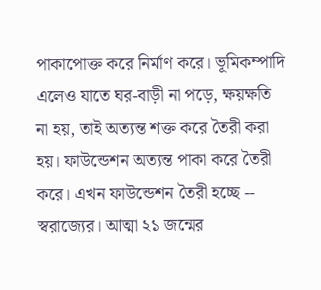পাকাপোক্ত করে নির্মাণ করে। ভূমিকম্পাদি এলেও যাতে ঘর-বাড়ী না পড়ে, ক্ষয়ক্ষতি না হয়, তাই অত্যন্ত শক্ত করে তৈরী করা হয়। ফাউন্ডেশন অত্যন্ত পাকা করে তৈরী করে। এখন ফাউন্ডেশন তৈরী হচ্ছে -- স্বরাজ্যের। আত্মা ২১ জন্মের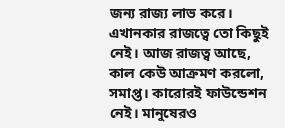জন্য রাজ্য লাভ করে। এখানকার রাজত্বে তো কিছুই নেই। আজ রাজত্ব আছে, কাল কেউ আক্রমণ করলো, সমাপ্ত। কারোরই ফাউন্ডেশন নেই। মানুষেরও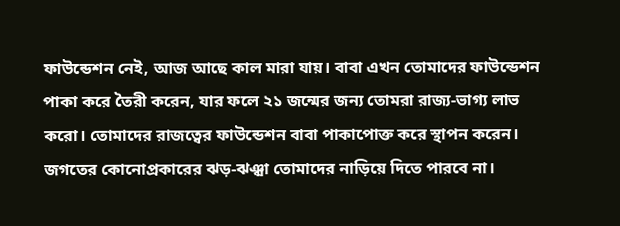ফাউন্ডেশন নেই, আজ আছে কাল মারা যায়। বাবা এখন তোমাদের ফাউন্ডেশন পাকা করে তৈরী করেন, যার ফলে ২১ জন্মের জন্য তোমরা রাজ্য-ভাগ্য লাভ করো। তোমাদের রাজত্বের ফাউন্ডেশন বাবা পাকাপোক্ত করে স্থাপন করেন। জগতের কোনোপ্রকারের ঝড়-ঝঞ্ঝা তোমাদের নাড়িয়ে দিতে পারবে না।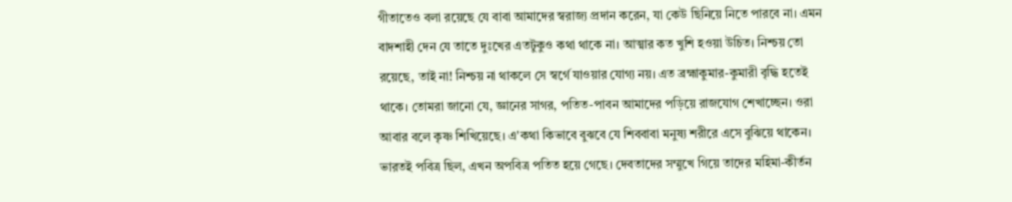গীতাতেও বলা রয়েছে যে বাবা আমাদের স্বরাজ্য প্রদান করেন, যা কেউ ছিনিয়ে নিতে পারবে না। এমন বাদশাহী দেন যে তাতে দুঃখের এতটুকুও কথা থাকে না। আত্মার কত খুশি হওয়া উচিত। নিশ্চয় তো রয়েছে, তাই না! নিশ্চয় না থাকলে সে স্বর্গে যাওয়ার যোগ্য নয়। এত ব্রহ্মাকুমার-কুমারী বৃদ্ধি হতেই থাকে। তোমরা জানো যে, জ্ঞানের সাগর, পতিত-পাবন আমাদের পড়িয়ে রাজযোগ শেখাচ্ছেন। ওরা আবার বলে কৃষ্ণ শিখিয়েছে। এ'কথা কিভাবে বুঝবে যে শিববাবা মনুষ্য শরীরে এসে বুঝিয়ে থাকেন। ভারতই পবিত্র ছিল, এখন অপবিত্র পতিত হয়ে গেছে। দেবতাদের সম্মুখে গিয়ে তাদের মহিমা-কীর্তন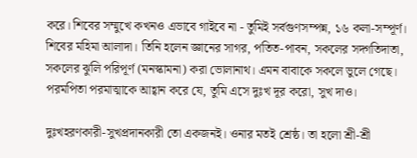করে। শিবের সম্মুখে কখনও এভাবে গাইবে না - তুমিই সর্বগুণসম্পন্ন, ১৬ কলা-সম্পূর্ণ। শিবের মহিমা আলাদা। তিনি হলেন জ্ঞানের সাগর, পতিত-পাবন, সকলের সদ্গতিদাতা, সকলের ঝুলি পরিপূর্ণ (মনস্কামনা) করা ভোলানাথ। এমন বাবাকে সকলে ভুলে গেছে। পরমপিতা পরমাত্মাকে আহ্বান করে যে, তুমি এসে দুঃখ দূর করো, সুখ দাও।

দুঃখহরণকারী-সুখপ্রদানকারী তো একজনই। ওনার মতই শ্রেষ্ঠ। তা হলো শ্রী-শ্রী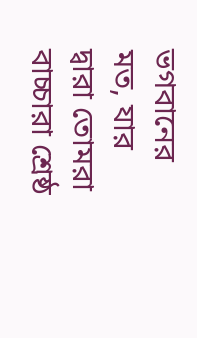ভগবানের মত, যার দ্বারা তোমরা বাচ্চারা শ্রেষ্ঠ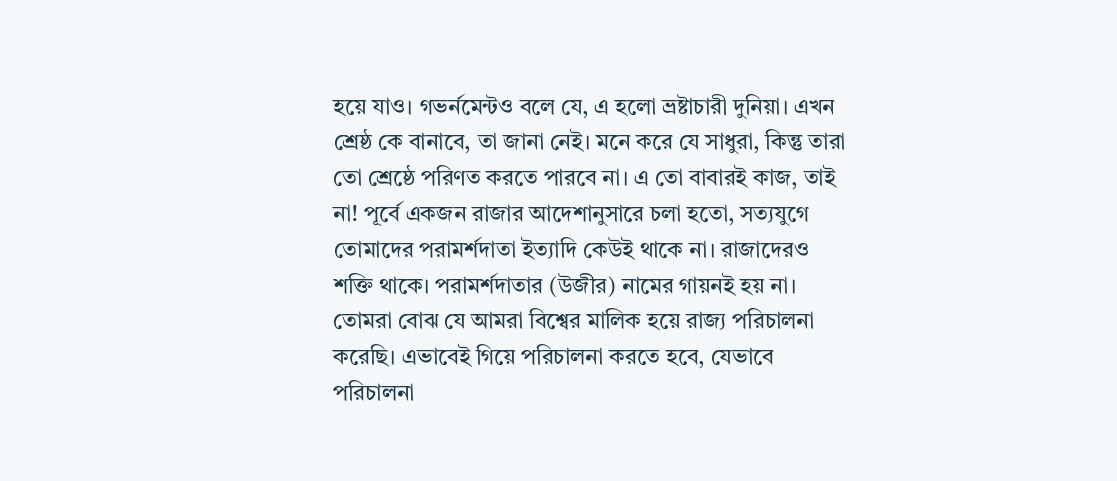হয়ে যাও। গভর্নমেন্টও বলে যে, এ হলো ভ্রষ্টাচারী দুনিয়া। এখন শ্রেষ্ঠ কে বানাবে, তা জানা নেই। মনে করে যে সাধুরা, কিন্তু তারা তো শ্রেষ্ঠে পরিণত করতে পারবে না। এ তো বাবারই কাজ, তাই না! পূর্বে একজন রাজার আদেশানুসারে চলা হতো, সত্যযুগে তোমাদের পরামর্শদাতা ইত্যাদি কেউই থাকে না। রাজাদেরও শক্তি থাকে। পরামর্শদাতার (উজীর) নামের গায়নই হয় না। তোমরা বোঝ যে আমরা বিশ্বের মালিক হয়ে রাজ্য পরিচালনা করেছি। এভাবেই গিয়ে পরিচালনা করতে হবে, যেভাবে পরিচালনা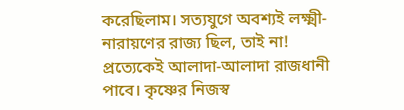করেছিলাম। সত্যযুগে অবশ্যই লক্ষ্মী-নারায়ণের রাজ্য ছিল, তাই না! প্রত্যেকেই আলাদা-আলাদা রাজধানী পাবে। কৃষ্ণের নিজস্ব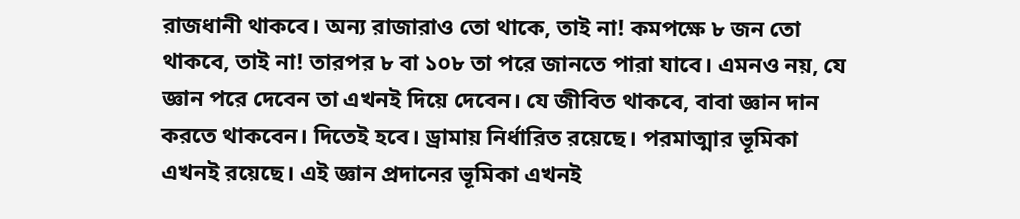রাজধানী থাকবে। অন্য রাজারাও তো থাকে, তাই না! কমপক্ষে ৮ জন তো থাকবে, তাই না! তারপর ৮ বা ১০৮ তা পরে জানতে পারা যাবে। এমনও নয়, যে জ্ঞান পরে দেবেন তা এখনই দিয়ে দেবেন। যে জীবিত থাকবে, বাবা জ্ঞান দান করতে থাকবেন। দিতেই হবে। ড্রামায় নির্ধারিত রয়েছে। পরমাত্মার ভূমিকা এখনই রয়েছে। এই জ্ঞান প্রদানের ভূমিকা এখনই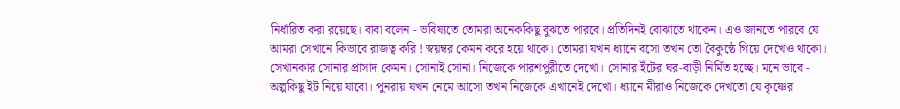নির্ধারিত করা রয়েছে। বাবা বলেন - ভবিষ্যতে তোমরা অনেককিছু বুঝতে পারবে। প্রতিদিনই বোঝাতে থাকেন। এও জানতে পারবে যে আমরা সেখানে কিভাবে রাজত্ব করি ! স্বয়ম্বর কেমন করে হয়ে থাকে। তোমরা যখন ধ্যানে বসো তখন তো বৈকুন্ঠে গিয়ে দেখেও থাকো। সেখানকার সোনার প্রাসাদ কেমন। সোনাই সোনা। নিজেকে পারশপুরীতে দেখো। সোনার ইঁটের ঘর-বাড়ী নির্মিত হচ্ছে। মনে ভাবে - অল্পকিছু ইট নিয়ে যাবো। পুনরায় যখন নেমে আসো তখন নিজেকে এখানেই দেখো। ধ্যানে মীরাও নিজেকে দেখতো যে কৃষ্ণের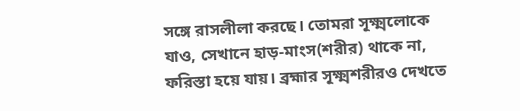সঙ্গে রাসলীলা করছে। তোমরা সূক্ষ্মলোকে যাও, সেখানে হাড়-মাংস(শরীর) থাকে না, ফরিস্তা হয়ে যায়। ব্রহ্মার সূক্ষ্মশরীরও দেখতে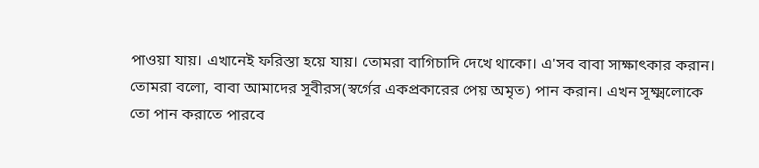পাওয়া যায়। এখানেই ফরিস্তা হয়ে যায়। তোমরা বাগিচাদি দেখে থাকো। এ'সব বাবা সাক্ষাৎকার করান। তোমরা বলো, বাবা আমাদের সূবীরস(স্বর্গের একপ্রকারের পেয় অমৃত) পান করান। এখন সূক্ষ্মলোকে তো পান করাতে পারবে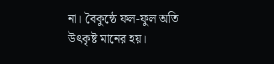না। বৈকুন্ঠে ফল-ফুল অতি উৎকৃষ্ট মানের হয়।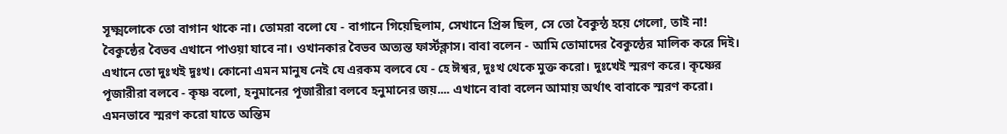সূক্ষ্মলোকে তো বাগান থাকে না। তোমরা বলো যে - বাগানে গিয়েছিলাম, সেখানে প্রিন্স ছিল, সে তো বৈকুন্ঠ হয়ে গেলো, তাই না! বৈকুন্ঠের বৈভব এখানে পাওয়া যাবে না। ওখানকার বৈভব অত্যন্ত ফার্স্টক্লাস। বাবা বলেন - আমি তোমাদের বৈকুন্ঠের মালিক করে দিই। এখানে তো দুঃখই দুঃখ। কোনো এমন মানুষ নেই যে এরকম বলবে যে - হে ঈশ্বর, দুঃখ থেকে মুক্ত করো। দুঃখেই স্মরণ করে। কৃষ্ণের পূজারীরা বলবে - কৃষ্ণ বলো, হনুমানের পূজারীরা বলবে হনুমানের জয়.... এখানে বাবা বলেন আমায় অর্থাৎ বাবাকে স্মরণ করো। এমনভাবে স্মরণ করো যাতে অন্তিম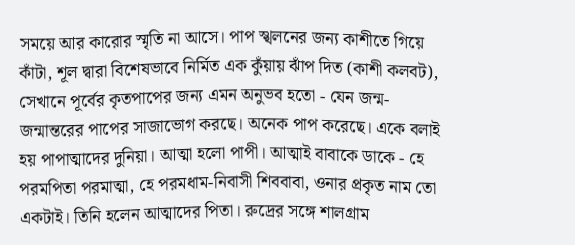সময়ে আর কারোর স্মৃতি না আসে। পাপ স্খলনের জন্য কাশীতে গিয়ে কাঁটা, শূল দ্বারা বিশেষভাবে নির্মিত এক কুঁয়ায় ঝাঁপ দিত (কাশী কলবট), সেখানে পূর্বের কৃতপাপের জন্য এমন অনুভব হতো - যেন জন্ম-জন্মান্তরের পাপের সাজাভোগ করছে। অনেক পাপ করেছে। একে বলাই হয় পাপাত্মাদের দুনিয়া। আত্মা হলো পাপী। আত্মাই বাবাকে ডাকে - হে পরমপিতা পরমাত্মা, হে পরমধাম-নিবাসী শিববাবা, ওনার প্রকৃত নাম তো একটাই। তিনি হলেন আত্মাদের পিতা। রুদ্রের সঙ্গে শালগ্রাম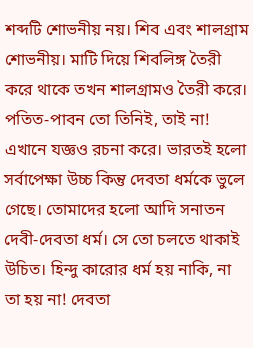শব্দটি শোভনীয় নয়। শিব এবং শালগ্রাম শোভনীয়। মাটি দিয়ে শিবলিঙ্গ তৈরী করে থাকে তখন শালগ্রামও তৈরী করে। পতিত-পাবন তো তিনিই, তাই না! এখানে যজ্ঞও রচনা করে। ভারতই হলো সর্বাপেক্ষা উচ্চ কিন্তু দেবতা ধর্মকে ভুলে গেছে। তোমাদের হলো আদি সনাতন দেবী-দেবতা ধর্ম। সে তো চলতে থাকাই উচিত। হিন্দু কারোর ধর্ম হয় নাকি, না তা হয় না! দেবতা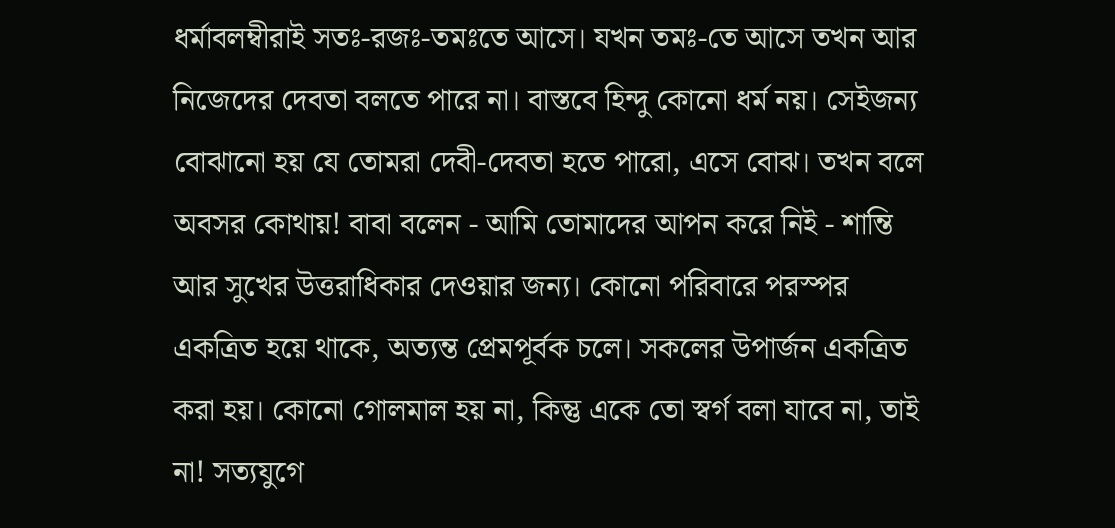ধর্মাবলম্বীরাই সতঃ-রজঃ-তমঃতে আসে। যখন তমঃ-তে আসে তখন আর নিজেদের দেবতা বলতে পারে না। বাস্তবে হিন্দু কোনো ধর্ম নয়। সেইজন্য বোঝানো হয় যে তোমরা দেবী-দেবতা হতে পারো, এসে বোঝ। তখন বলে অবসর কোথায়! বাবা বলেন - আমি তোমাদের আপন করে নিই - শান্তি আর সুখের উত্তরাধিকার দেওয়ার জন্য। কোনো পরিবারে পরস্পর একত্রিত হয়ে থাকে, অত্যন্ত প্রেমপূর্বক চলে। সকলের উপার্জন একত্রিত করা হয়। কোনো গোলমাল হয় না, কিন্তু একে তো স্বর্গ বলা যাবে না, তাই না! সত্যযুগে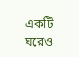একটি ঘরেও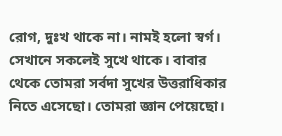রোগ, দুঃখ থাকে না। নামই হলো স্বর্গ। সেখানে সকলেই সুখে থাকে। বাবার থেকে তোমরা সর্বদা সুখের উত্তরাধিকার নিতে এসেছো। তোমরা জ্ঞান পেয়েছো।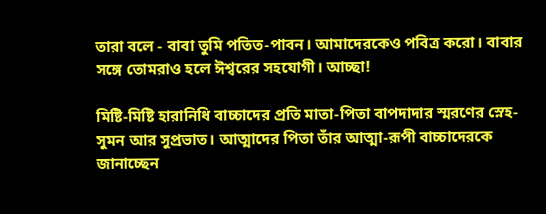তারা বলে - বাবা তুমি পতিত-পাবন। আমাদেরকেও পবিত্র করো। বাবার সঙ্গে তোমরাও হলে ঈশ্বরের সহযোগী। আচ্ছা!

মিষ্টি-মিষ্টি হারানিধি বাচ্চাদের প্রতি মাতা-পিতা বাপদাদার স্মরণের স্নেহ-সুমন আর সুপ্রভাত। আত্মাদের পিতা তাঁর আত্মা-রূপী বাচ্চাদেরকে জানাচ্ছেন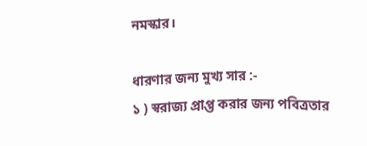নমস্কার।

ধারণার জন্য মুখ্য সার :-
১ ) স্বরাজ্য প্রাপ্ত করার জন্য পবিত্রতার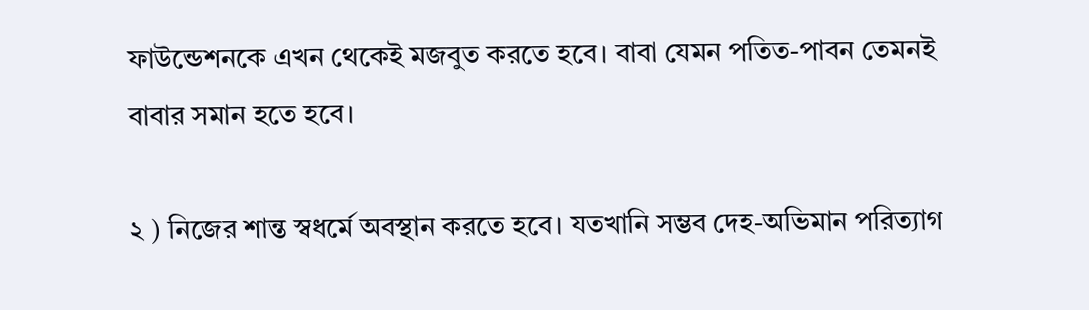ফাউন্ডেশনকে এখন থেকেই মজবুত করতে হবে। বাবা যেমন পতিত-পাবন তেমনই বাবার সমান হতে হবে।

২ ) নিজের শান্ত স্বধর্মে অবস্থান করতে হবে। যতখানি সম্ভব দেহ-অভিমান পরিত্যাগ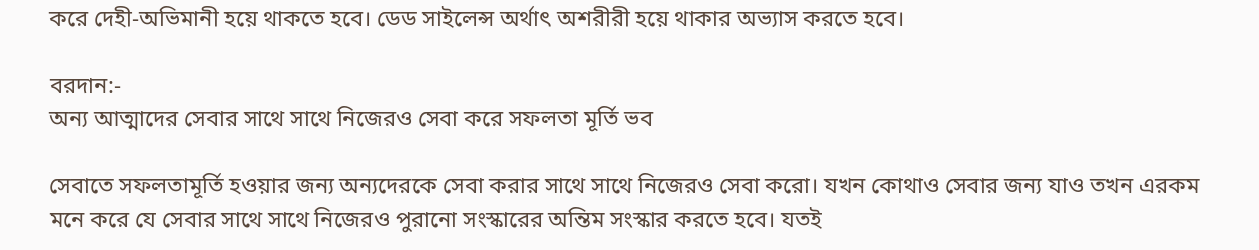করে দেহী-অভিমানী হয়ে থাকতে হবে। ডেড সাইলেন্স অর্থাৎ অশরীরী হয়ে থাকার অভ্যাস করতে হবে।

বরদান:-
অন্য আত্মাদের সেবার সাথে সাথে নিজেরও সেবা করে সফলতা মূর্তি ভব

সেবাতে সফলতামূর্তি হওয়ার জন্য অন্যদেরকে সেবা করার সাথে সাথে নিজেরও সেবা করো। যখন কোথাও সেবার জন্য যাও তখন এরকম মনে করে যে সেবার সাথে সাথে নিজেরও পুরানো সংস্কারের অন্তিম সংস্কার করতে হবে। যতই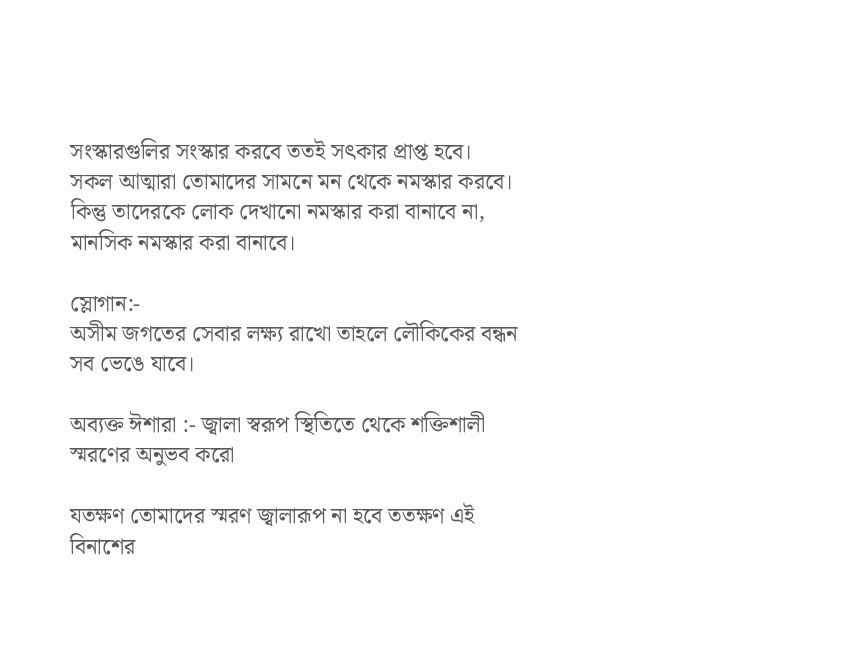সংস্কারগুলির সংস্কার করবে ততই সৎকার প্রাপ্ত হবে। সকল আত্মারা তোমাদের সামনে মন থেকে নমস্কার করবে। কিন্তু তাদেরকে লোক দেখানো নমস্কার করা বানাবে না, মানসিক নমস্কার করা বানাবে।

স্লোগান:-
অসীম জগতের সেবার লক্ষ্য রাখো তাহলে লৌকিকের বন্ধন সব ভেঙে যাবে।

অব্যক্ত ঈশারা :- জ্বালা স্বরূপ স্থিতিতে থেকে শক্তিশালী স্মরণের অনুভব করো

যতক্ষণ তোমাদের স্মরণ জ্বালারূপ না হবে ততক্ষণ এই বিনাশের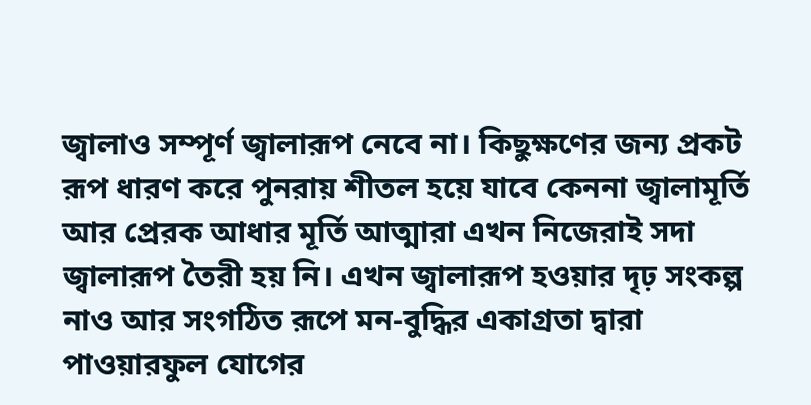জ্বালাও সম্পূর্ণ জ্বালারূপ নেবে না। কিছুক্ষণের জন্য প্রকট রূপ ধারণ করে পুনরায় শীতল হয়ে যাবে কেননা জ্বালামূর্তি আর প্রেরক আধার মূর্তি আত্মারা এখন নিজেরাই সদা জ্বালারূপ তৈরী হয় নি। এখন জ্বালারূপ হওয়ার দৃঢ় সংকল্প নাও আর সংগঠিত রূপে মন-বুদ্ধির একাগ্রতা দ্বারা পাওয়ারফুল যোগের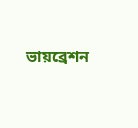ভায়ব্রেশন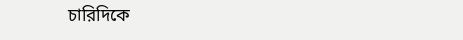চারিদিকে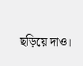ছড়িয়ে দাও।